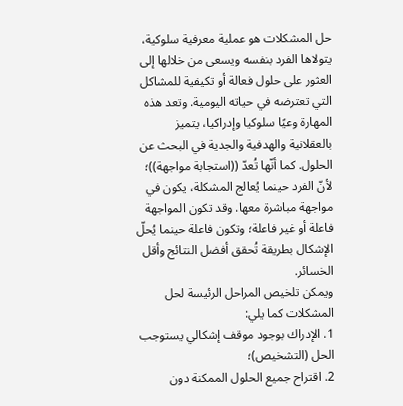حل المشكلات هو عملية معرفية سلوكية، يتولاها الفرد بنفسه ويسعى من خلالها إلى العثور على حلول فعالة أو تكيفية للمشاكل التي تعترضه في حياته اليومية. وتعد هذه المهارة وعيًا سلوكيا وإدراكيا، يتميز بالعقلانية والهدفية والجدية في البحث عن الحلول. كما أنّها تُعدّ ((استجابة مواجهة))؛ لأنّ الفرد حينما يُعالج المشكلة، يكون في مواجهة مباشرة معها. وقد تكون المواجهة فاعلة أو غير فاعلة؛ وتكون فاعلة حينما يُحلّ الإشكال بطريقة تُحقق أفضل النتائج وأقل الخسائر.
ويمكن تلخيص المراحل الرئيسة لحل المشكلات كما يلي:
1. الإدراك بوجود موقف إشكالي يستوجب الحل (التشخيص)؛
2. اقتراح جميع الحلول الممكنة دون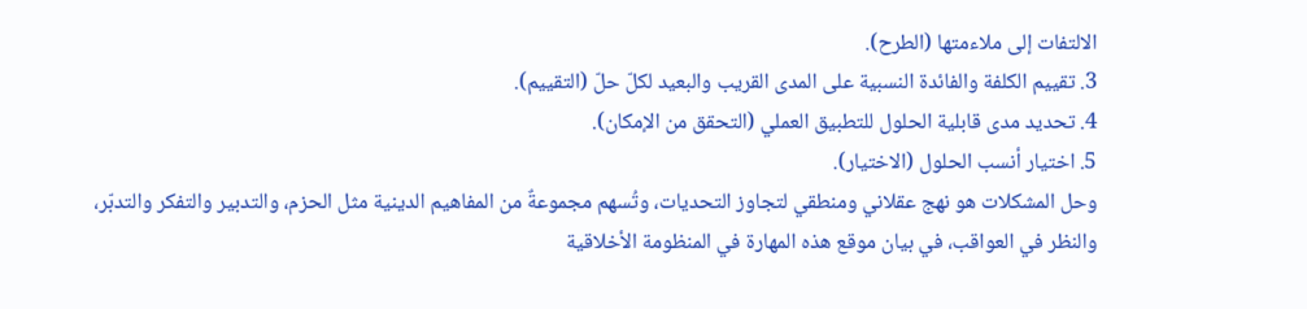الالتفات إلى ملاءمتها (الطرح).
3. تقييم الكلفة والفائدة النسبية على المدى القريب والبعيد لكلّ حلّ (التقييم).
4. تحديد مدى قابلية الحلول للتطبيق العملي (التحقق من الإمكان).
5. اختيار أنسب الحلول (الاختيار).
وحل المشكلات هو نهج عقلاني ومنطقي لتجاوز التحديات، وتُسهم مجموعةٌ من المفاهيم الدينية مثل الحزم، والتدبير والتفكر والتدبّر، والنظر في العواقب، في بيان موقع هذه المهارة في المنظومة الأخلاقية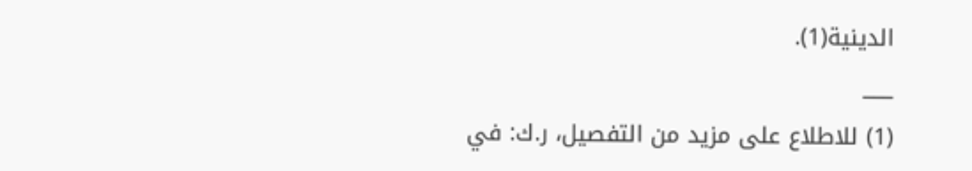الدينية(1).
___
(1) للاطلاع على مزيد من التفصيل، ر.ك: في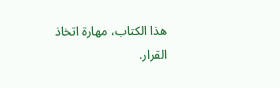هذا الكتاب، مهارة اتخاذ القرار.